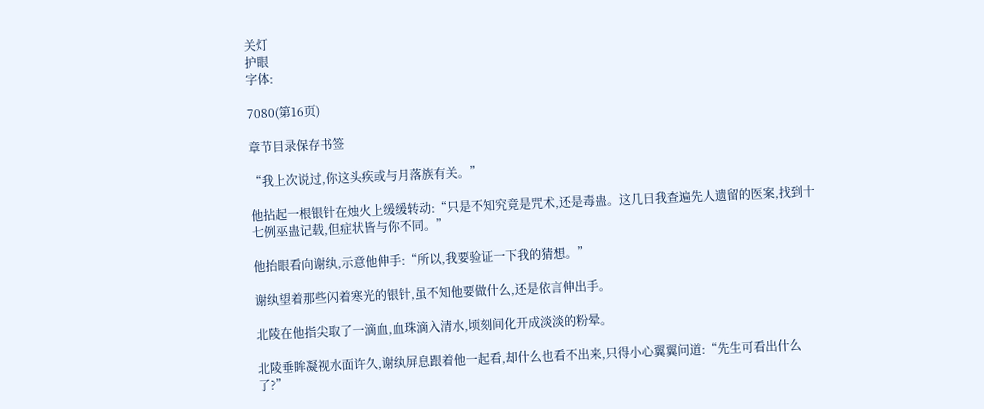关灯
护眼
字体:

7080(第16页)

章节目录保存书签

“我上次说过,你这头疾或与月落族有关。”

他拈起一根银针在烛火上缓缓转动:“只是不知究竟是咒术,还是毒蛊。这几日我查遍先人遗留的医案,找到十七例巫蛊记载,但症状皆与你不同。”

他抬眼看向谢纨,示意他伸手:“所以,我要验证一下我的猜想。”

谢纨望着那些闪着寒光的银针,虽不知他要做什么,还是依言伸出手。

北陵在他指尖取了一滴血,血珠滴入清水,顷刻间化开成淡淡的粉晕。

北陵垂眸凝视水面许久,谢纨屏息跟着他一起看,却什么也看不出来,只得小心翼翼问道:“先生可看出什么了?”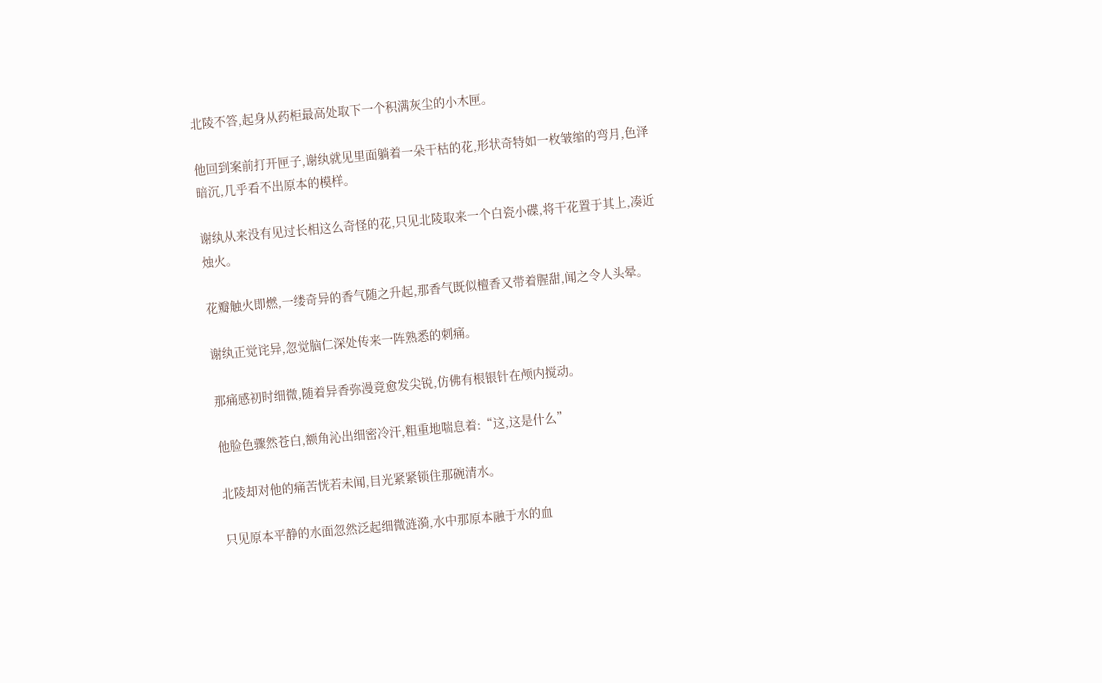北陵不答,起身从药柜最高处取下一个积满灰尘的小木匣。

他回到案前打开匣子,谢纨就见里面躺着一朵干枯的花,形状奇特如一枚皱缩的弯月,色泽暗沉,几乎看不出原本的模样。

谢纨从来没有见过长相这么奇怪的花,只见北陵取来一个白瓷小碟,将干花置于其上,凑近烛火。

花瓣触火即燃,一缕奇异的香气随之升起,那香气既似檀香又带着腥甜,闻之令人头晕。

谢纨正觉诧异,忽觉脑仁深处传来一阵熟悉的刺痛。

那痛感初时细微,随着异香弥漫竟愈发尖锐,仿佛有根银针在颅内搅动。

他脸色骤然苍白,额角沁出细密冷汗,粗重地喘息着:“这,这是什么”

北陵却对他的痛苦恍若未闻,目光紧紧锁住那碗清水。

只见原本平静的水面忽然泛起细微涟漪,水中那原本融于水的血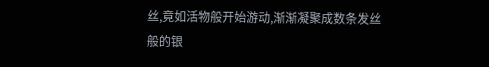丝,竟如活物般开始游动,渐渐凝聚成数条发丝般的银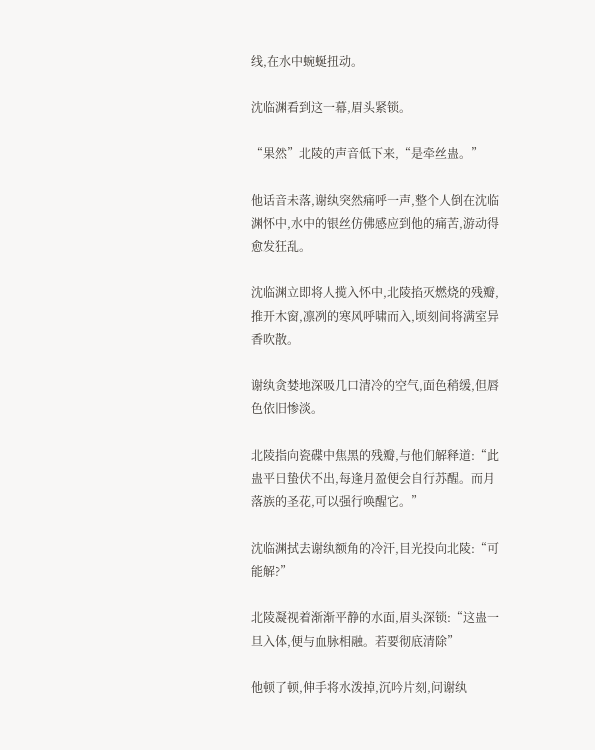线,在水中蜿蜒扭动。

沈临渊看到这一幕,眉头紧锁。

“果然”北陵的声音低下来,“是牵丝蛊。”

他话音未落,谢纨突然痛呼一声,整个人倒在沈临渊怀中,水中的银丝仿佛感应到他的痛苦,游动得愈发狂乱。

沈临渊立即将人揽入怀中,北陵掐灭燃烧的残瓣,推开木窗,凛冽的寒风呼啸而入,顷刻间将满室异香吹散。

谢纨贪婪地深吸几口清冷的空气,面色稍缓,但唇色依旧惨淡。

北陵指向瓷碟中焦黑的残瓣,与他们解释道:“此蛊平日蛰伏不出,每逢月盈便会自行苏醒。而月落族的圣花,可以强行唤醒它。”

沈临渊拭去谢纨额角的冷汗,目光投向北陵:“可能解?”

北陵凝视着渐渐平静的水面,眉头深锁:“这蛊一旦入体,便与血脉相融。若要彻底清除”

他顿了顿,伸手将水泼掉,沉吟片刻,问谢纨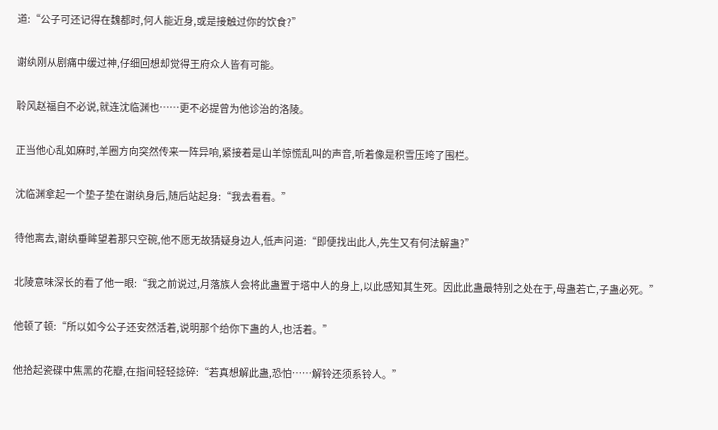道:“公子可还记得在魏都时,何人能近身,或是接触过你的饮食?”

谢纨刚从剧痛中缓过神,仔细回想却觉得王府众人皆有可能。

聆风赵福自不必说,就连沈临渊也……更不必提曾为他诊治的洛陵。

正当他心乱如麻时,羊圈方向突然传来一阵异响,紧接着是山羊惊慌乱叫的声音,听着像是积雪压垮了围栏。

沈临渊拿起一个垫子垫在谢纨身后,随后站起身:“我去看看。”

待他离去,谢纨垂眸望着那只空碗,他不愿无故猜疑身边人,低声问道:“即便找出此人,先生又有何法解蛊?”

北陵意味深长的看了他一眼:“我之前说过,月落族人会将此蛊置于塔中人的身上,以此感知其生死。因此此蛊最特别之处在于,母蛊若亡,子蛊必死。”

他顿了顿:“所以如今公子还安然活着,说明那个给你下蛊的人,也活着。”

他拾起瓷碟中焦黑的花瓣,在指间轻轻捻碎:“若真想解此蛊,恐怕……解铃还须系铃人。”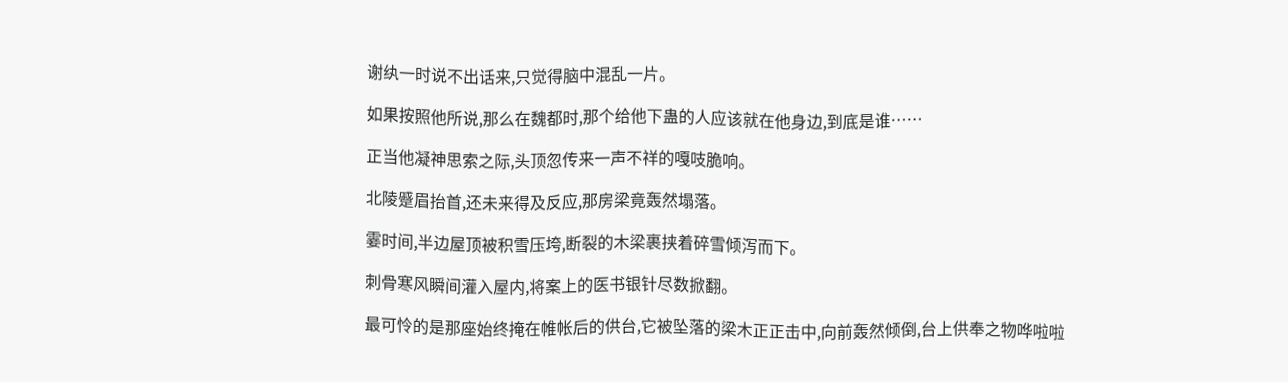谢纨一时说不出话来,只觉得脑中混乱一片。

如果按照他所说,那么在魏都时,那个给他下蛊的人应该就在他身边,到底是谁……

正当他凝神思索之际,头顶忽传来一声不祥的嘎吱脆响。

北陵蹙眉抬首,还未来得及反应,那房梁竟轰然塌落。

霎时间,半边屋顶被积雪压垮,断裂的木梁裹挟着碎雪倾泻而下。

刺骨寒风瞬间灌入屋内,将案上的医书银针尽数掀翻。

最可怜的是那座始终掩在帷帐后的供台,它被坠落的梁木正正击中,向前轰然倾倒,台上供奉之物哗啦啦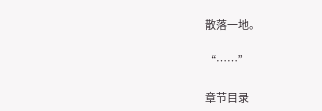散落一地。

“……”

章节目录